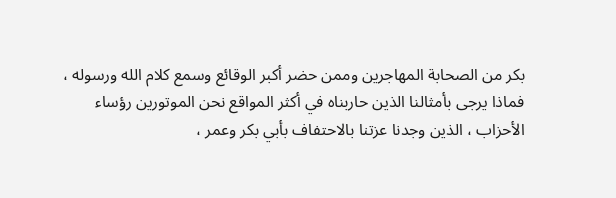بكر من الصحابة المهاجرين وممن حضر أكبر الوقائع وسمع كلام الله ورسوله ،
فماذا يرجى بأمثالنا الذين حاربناه في أكثر المواقع نحن الموتورين رؤساء
الأحزاب ، الذين وجدنا عزتنا بالاحتفاف بأبي بكر وعمر ،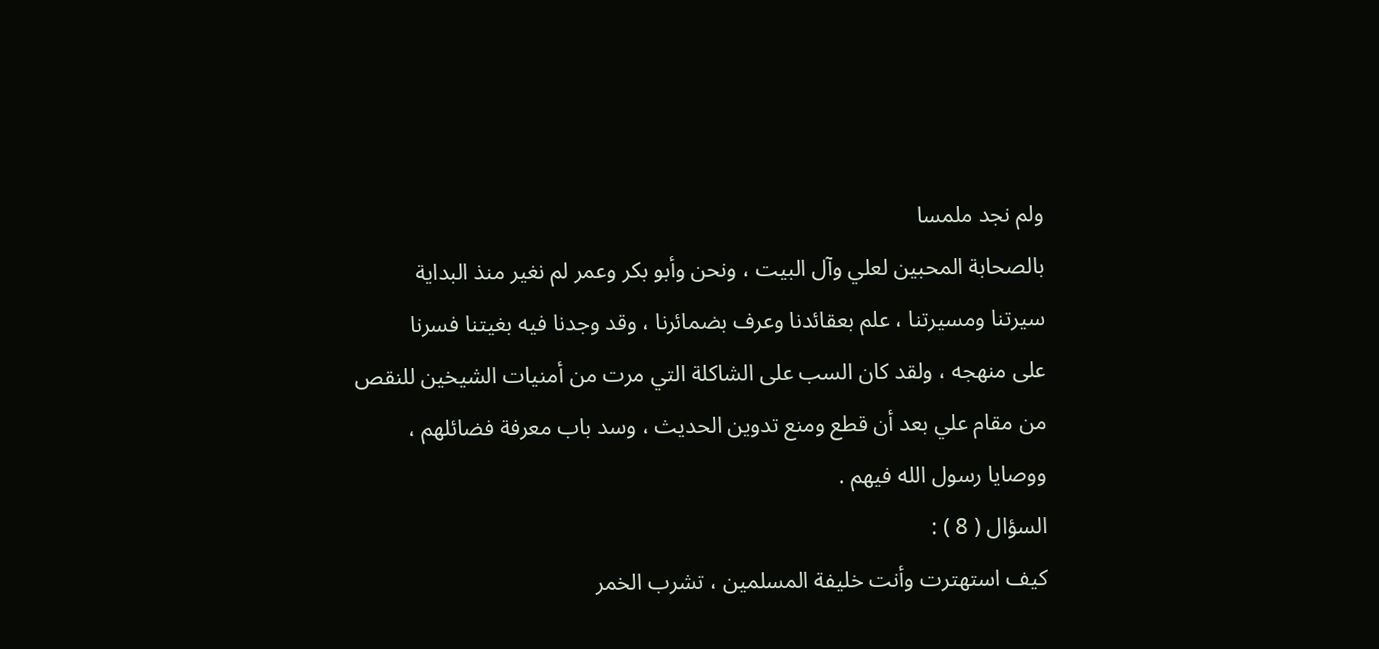ولم نجد ملمسا
بالصحابة المحبين لعلي وآل البيت ، ونحن وأبو بكر وعمر لم نغير منذ البداية
سيرتنا ومسيرتنا ، علم بعقائدنا وعرف بضمائرنا ، وقد وجدنا فيه بغيتنا فسرنا
على منهجه ، ولقد كان السب على الشاكلة التي مرت من أمنيات الشيخين للنقص
من مقام علي بعد أن قطع ومنع تدوين الحديث ، وسد باب معرفة فضائلهم ،
ووصايا رسول الله فيهم .
السؤال ( 8 ) :
كيف استهترت وأنت خليفة المسلمين ، تشرب الخمر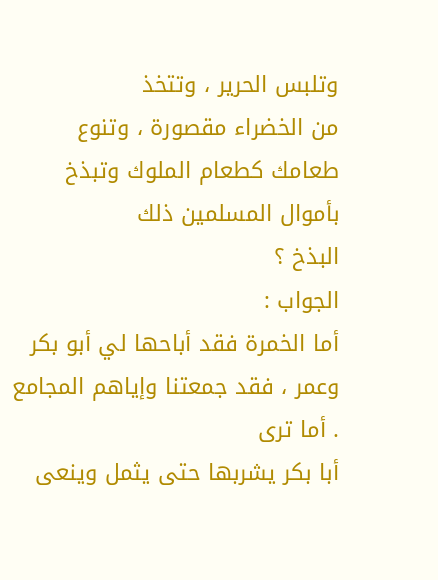وتلبس الحرير ، وتتخذ
من الخضراء مقصورة ، وتنوع طعامك كطعام الملوك وتبذخ بأموال المسلمين ذلك
البذخ ؟
الجواب :
أما الخمرة فقد أباحها لي أبو بكر وعمر ، فقد جمعتنا وإياهم المجامع . أما ترى
أبا بكر يشربها حتى يثمل وينعى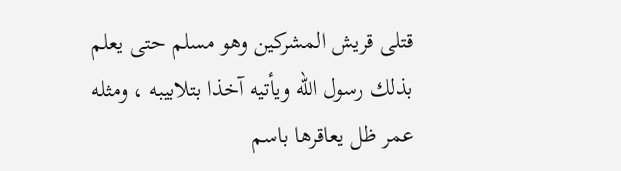قتلى قريش المشركين وهو مسلم حتى يعلم
بذلك رسول الله ويأتيه آخذا بتلابيبه ، ومثله عمر ظل يعاقرها باسم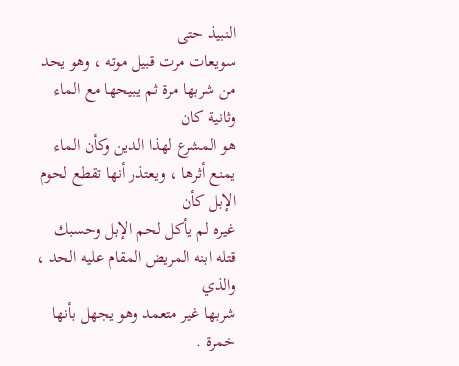النبيذ حتى
سويعات مرت قبيل موته ، وهو يحد من شربها مرة ثم يبيحها مع الماء وثانية كان
هو المشرع لهذا الدين وكأن الماء يمنع أثرها ، ويعتذر أنها تقطع لحوم الإبل كأن
غيره لم يأكل لحم الإبل وحسبك قتله ابنه المريض المقام عليه الحد ، والذي
شربها غير متعمد وهو يجهل بأنها خمرة .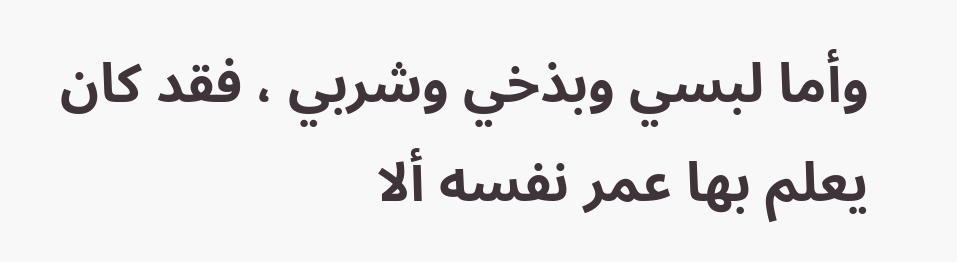وأما لبسي وبذخي وشربي ، فقد كان يعلم بها عمر نفسه ألا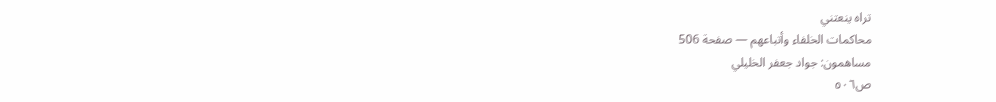تراه ينعتني
محاكمات الخلفاء وأتباعهم — صفحة 506
مساهمون: جواد جعفر الخليلي
ص٥٠٦